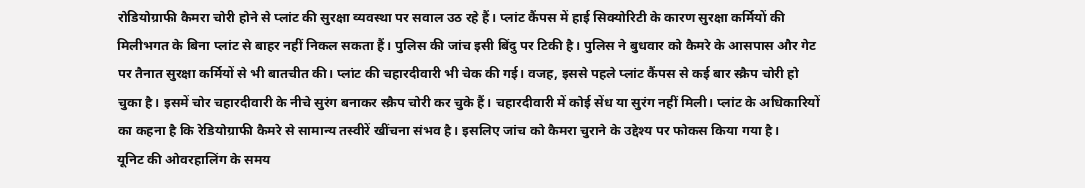रोडियोग्राफी कैमरा चोरी होने से प्लांट की सुरक्षा व्यवस्था पर सवाल उठ रहे हैं। प्लांट कैंपस में हाई सिक्योरिटी के कारण सुरक्षा कर्मियों की मिलीभगत के बिना प्लांट से बाहर नहीं निकल सकता हैं। पुलिस की जांच इसी बिंदु पर टिकी है। पुलिस ने बुधवार को कैमरे के आसपास और गेट पर तैनात सुरक्षा कर्मियों से भी बातचीत की। प्लांट की चहारदीवारी भी चेक की गई। वजह, इससे पहले प्लांट कैंपस से कई बार स्क्रैप चोरी हो चुका है। इसमें चोर चहारदीवारी के नीचे सुरंग बनाकर स्क्रैप चोरी कर चुके हैं। चहारदीवारी में कोई सेंध या सुरंग नहीं मिली। प्लांट के अधिकारियों का कहना है कि रेडियोग्राफी कैमरे से सामान्य तस्वीरें खींचना संभव है। इसलिए जांच को कैमरा चुराने के उद्देश्य पर फोकस किया गया है।
यूनिट की ओवरहालिंग के समय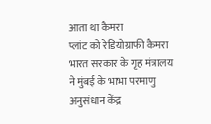आता था कैमरा
प्लांट को रेडियोग्राफी कैमरा भारत सरकार के गृह मंत्रालय ने मुंबई के भाभा परमाणु अनुसंधान केंद्र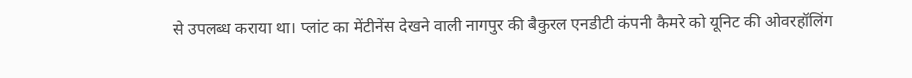से उपलब्ध कराया था। प्लांट का मेंटीनेंस देखने वाली नागपुर की बैकुरल एनडीटी कंपनी कैमरे को यूनिट की ओवरहॉलिंग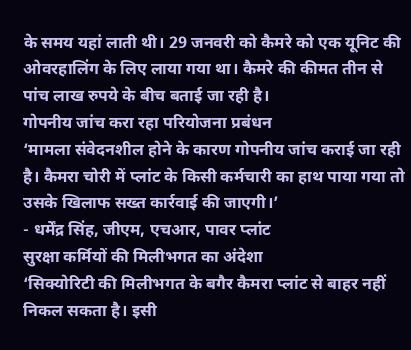के समय यहां लाती थी। 29 जनवरी को कैमरे को एक यूनिट की ओवरहालिंग के लिए लाया गया था। कैमरे की कीमत तीन से पांच लाख रुपये के बीच बताई जा रही है।
गोपनीय जांच करा रहा परियोजना प्रबंधन
‘मामला संवेदनशील होने के कारण गोपनीय जांच कराई जा रही है। कैमरा चोरी में प्लांट के किसी कर्मचारी का हाथ पाया गया तो उसके खिलाफ सख्त कार्रवाई की जाएगी।’
- धर्मेंद्र सिंह, जीएम, एचआर, पावर प्लांट
सुरक्षा कर्मियों की मिलीभगत का अंदेशा
‘सिक्योरिटी की मिलीभगत के बगैर कैमरा प्लांट से बाहर नहीं निकल सकता है। इसी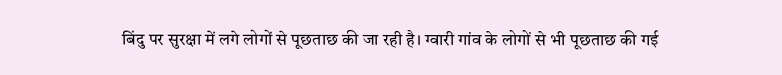बिंदु पर सुरक्षा में लगे लोगों से पूछताछ की जा रही है। ग्वारी गांव के लोगों से भी पूछताछ की गई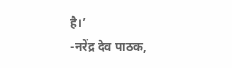है।’
-नरेंद्र देव पाठक,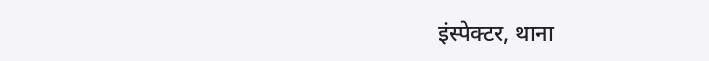इंस्पेक्टर, थाना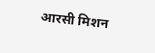आरसी मिशन